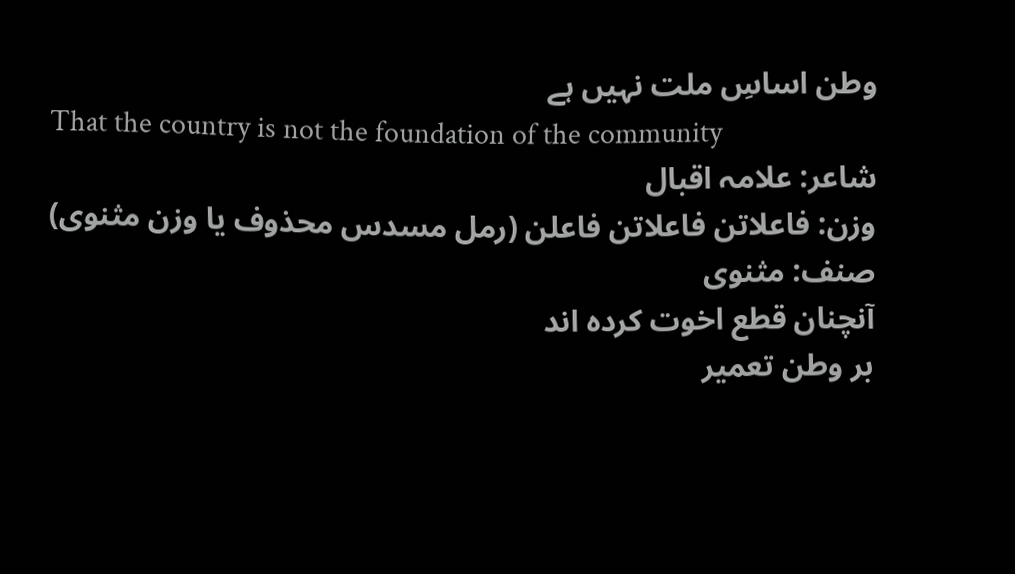وطن اساسِ ملت نہیں ہے
That the country is not the foundation of the community
شاعر: علامہ اقبال
وزن: فاعلاتن فاعلاتن فاعلن (رمل مسدس محذوف یا وزن مثنوی)
صنف: مثنوی
آنچنان قطع اخوت کرده اند
بر وطن تعمیر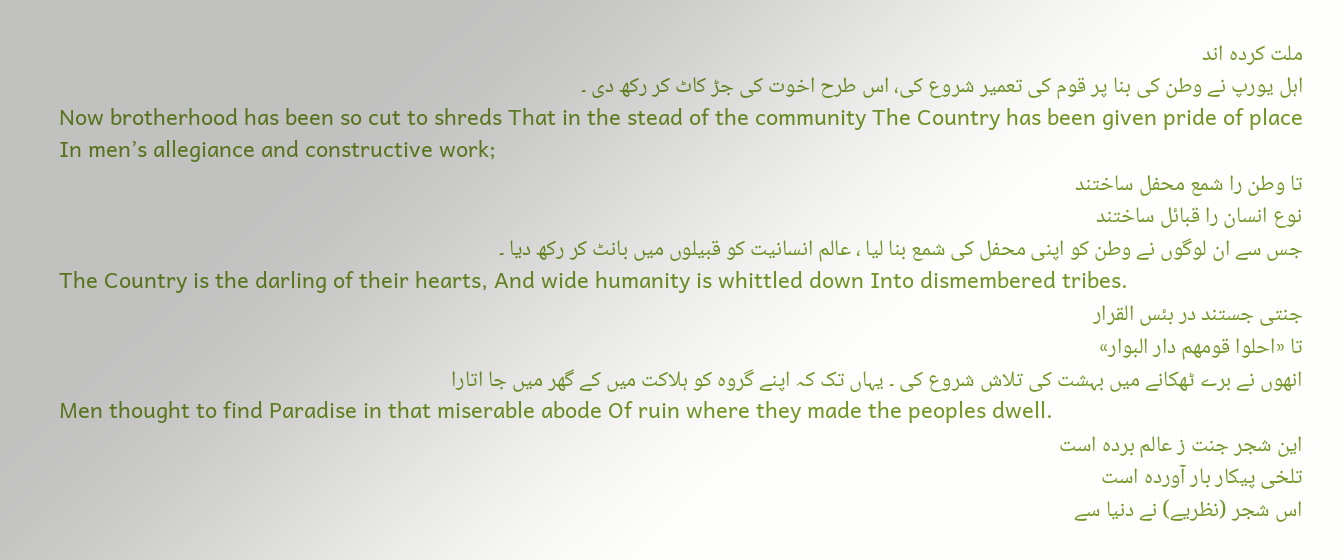ملت کرده اند
اہل یورپ نے وطن کی بنا پر قوم کی تعمیر شروع کی، اس طرح اخوت کی جڑ کاٹ کر رکھ دی ۔
Now brotherhood has been so cut to shreds That in the stead of the community The Country has been given pride of place In men’s allegiance and constructive work;
تا وطن را شمع محفل ساختند
نوع انسان را قبائل ساختند
جس سے ان لوگوں نے وطن کو اپنی محفل کی شمع بنا لیا ، عالم انسانیت کو قبیلوں میں بانٹ کر رکھ دیا ۔
The Country is the darling of their hearts, And wide humanity is whittled down Into dismembered tribes.
جنتی جستند در بئس القرار
تا «احلوا قومهم دار البوار»
انھوں نے برے ٹھکانے میں بہشت کی تلاش شروع کی ۔ یہاں تک کہ اپنے گروہ کو ہلاکت میں کے گھر میں جا اتارا
Men thought to find Paradise in that miserable abode Of ruin where they made the peoples dwell.
این شجر جنت ز عالم برده است
تلخی پیکار بار آورده است
اس شجر (نظریے) نے دنیا سے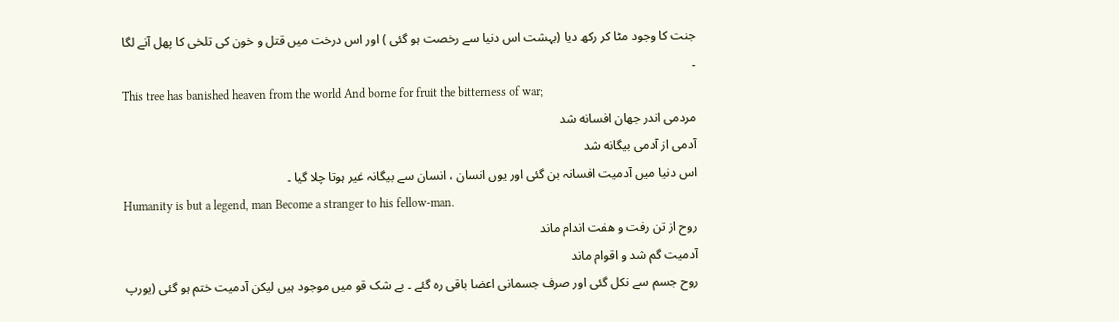جنت کا وجود مٹا کر رکھ دیا (بہشت اس دنیا سے رخصت ہو گئی ) اور اس درخت میں قتل و خون کی تلخی کا پھل آنے لگا ۔
This tree has banished heaven from the world And borne for fruit the bitterness of war;
مردمی اندر جهان افسانه شد
آدمی از آدمی بیگانه شد
اس دنیا میں آدمیت افسانہ بن گئی اور یوں انسان ، انسان سے بیگانہ غیر ہوتا چلا گیا ۔
Humanity is but a legend, man Become a stranger to his fellow-man.
روح از تن رفت و هفت اندام ماند
آدمیت گم شد و اقوام ماند
روح جسم سے نکل گئی اور صرف جسمانی اعضا باقی رہ گئے ۔ بے شک قو میں موجود ہیں لیکن آدمیت ختم ہو گئی (یورپ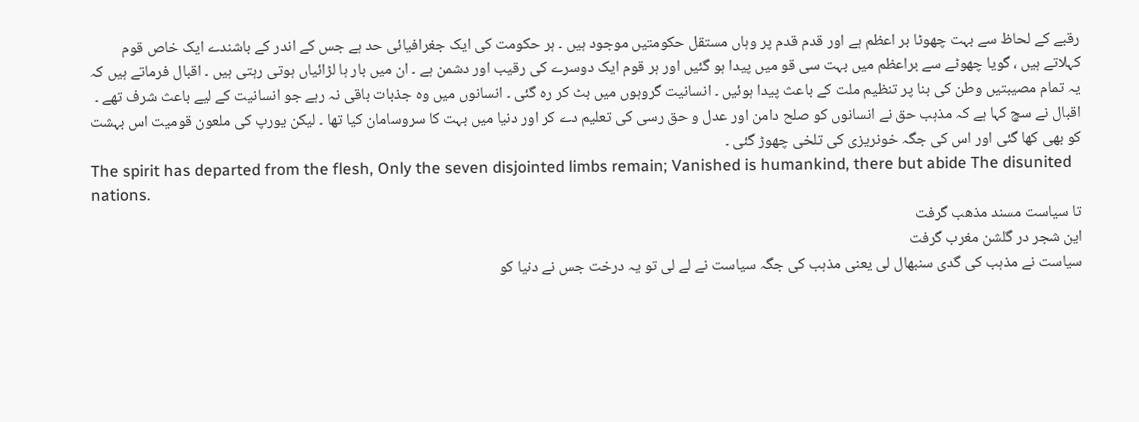رقبے کے لحاظ سے بہت چھوٹا بر اعظم ہے اور قدم قدم پر وہاں مستقل حکومتیں موجود ہیں ۔ ہر حکومت کی ایک جغرافیائی حد ہے جس کے اندر کے باشندے ایک خاص قوم کہلاتے ہیں ، گویا چھوٹے سے براعظم میں بہت سی قو میں پیدا ہو گئیں اور ہر قوم ایک دوسرے کی رقیب اور دشمن ہے ۔ ان میں بار ہا لڑائیاں ہوتی رہتی ہیں ۔ اقبال فرماتے ہیں کہ یہ تمام مصیبتیں وطن کی بنا پر تنظیم ملت کے باعث پیدا ہوئیں ۔ انسانیت گروہوں میں بٹ کر رہ گئی ۔ انسانوں میں وہ جذبات باقی نہ رہے جو انسانیت کے لیے باعث شرف تھے ۔ اقبال نے سچ کہا ہے کہ مذہب حق نے انسانوں کو صلح دامن اور عدل و حق رسی کی تعلیم دے کر اور دنیا میں بہت کا سروسامان کیا تھا ۔ لیکن یورپ کی ملعون قومیت اس بہشت کو بھی کھا گئی اور اس کی جگہ خونریزی کی تلخی چھوڑ گئی ۔
The spirit has departed from the flesh, Only the seven disjointed limbs remain; Vanished is humankind, there but abide The disunited nations.
تا سیاست مسند مذهب گرفت
این شجر در گلشن مغرب گرفت
سیاست نے مذہب کی گدی سنبھال لی یعنی مذہب کی جگہ سیاست نے لے لی تو یہ درخت جس نے دنیا کو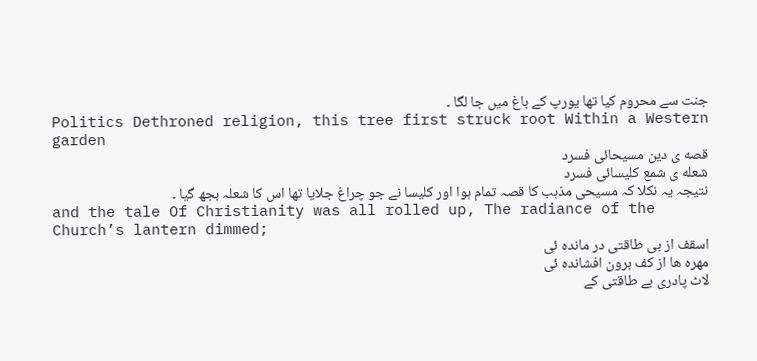جنت سے محروم کیا تھا یورپ کے باغ میں جا لگا ۔
Politics Dethroned religion, this tree first struck root Within a Western garden
قصه ی دین مسیحائی فسرد
شعله ی شمع کلیسائی فسرد
نتیجہ یہ نکلا کہ مسیحی مذہب کا قصہ تمام ہوا اور کلیسا نے جو چراغ جلایا تھا اس کا شعلہ بجھ گیا ۔
and the tale Of Christianity was all rolled up, The radiance of the Church’s lantern dimmed;
اسقف از بی طاقتی در مانده ئی
مهره ها از کف برون افشانده ئی
لاٹ پادری بے طاقتی کے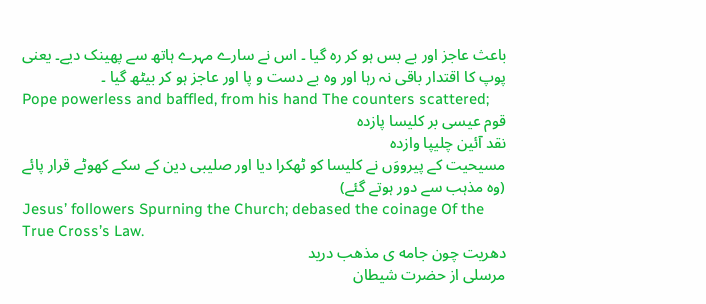باعث عاجز اور بے بس ہو کر رہ گیا ۔ اس نے سارے مہرے ہاتھ سے پھینک دیے۔ یعنی پوپ کا اقتدار باقی نہ رہا اور وہ بے دست و پا اور عاجز ہو کر بیٹھ گیا ۔
Pope powerless and baffled, from his hand The counters scattered;
قوم عیسی بر کلیسا پازده
نقد آئین چلیپا وازده
مسیحیت کے پیرووَں نے کلیسا کو ٹھکرا دیا اور صلیبی دین کے سکے کھوٹے قرار پائے (وہ مذہب سے دور ہوتے گئے)
Jesus’ followers Spurning the Church; debased the coinage Of the True Cross’s Law.
دهریت چون جامه ی مذهب درید
مرسلی از حضرت شیطان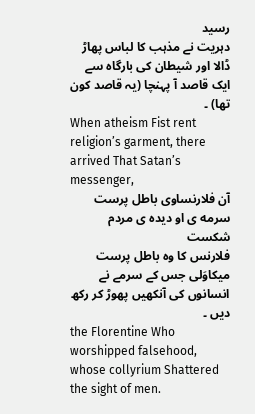رسید
دہریت نے مذہب کا لباس پھاڑ ڈالا اور شیطان کی بارگاہ سے ایک قاصد آ پہنچا (یہ قاصد کون تھا) ۔
When atheism Fist rent religion’s garment, there arrived That Satan’s messenger,
آن فلارنساوی باطل پرست
سرمه ی او دیده ی مردم شکست
فلارنس کا وہ باطل پرست میکاوَلی جس کے سرمے نے انسانوں کی آنکھیں پھوڑ کر رکھ دیں ۔
the Florentine Who worshipped falsehood, whose collyrium Shattered the sight of men.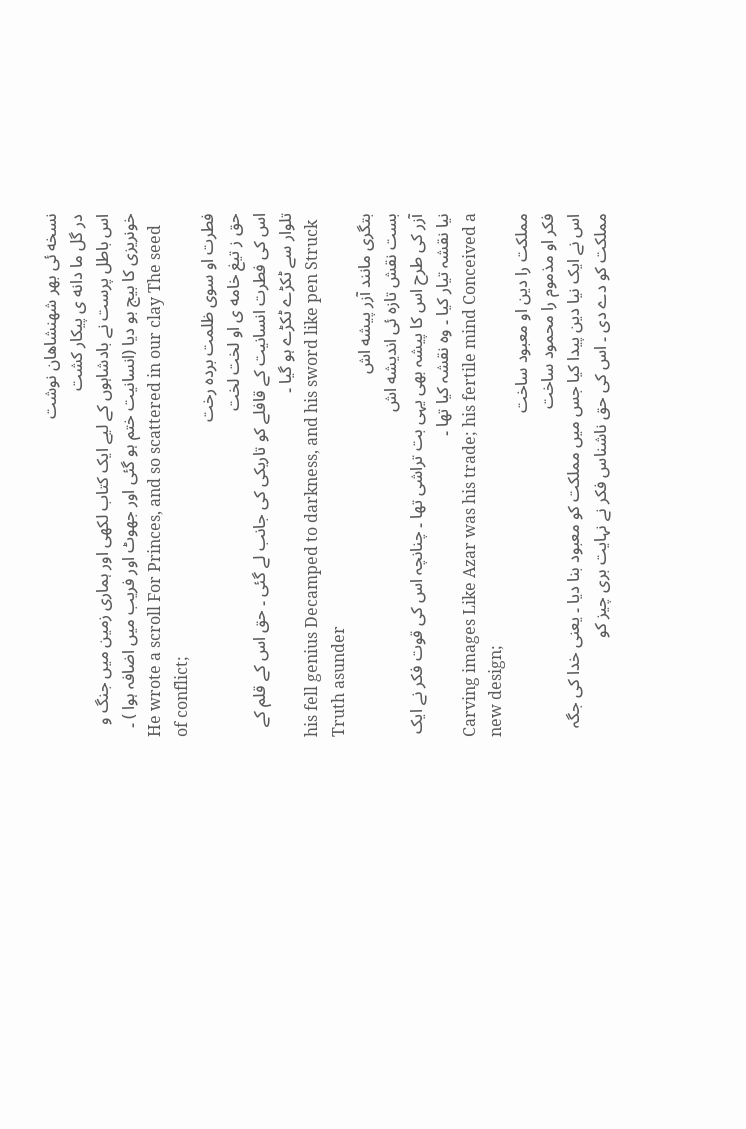نسخه ئی بهر شهنشاهان نوشت
در گل ما دانه ی پیکار کشت
اس باطل پرست نے بادشاہوں کے لیے ایک کتاب لکھی اور ہماری زمین میں جنگ و خونریزی کا بیج بو دیا (انسانیت ختم ہو گئی اور جھوٹ اور فریب میں اضافہ ہوا ) ۔
He wrote a scroll For Princes, and so scattered in our clay The seed of conflict;
فطرت او سوی ظلمت برده رخت
حق ز تیغ خامه ی او لخت لخت
اس کی فطرت انسانیت کے قافلے کو تاریکی کی جانب لے گئی ۔ حق اس کے قلم کے تلوار سے ٹکڑے ٹکڑے ہو گیا ۔
his fell genius Decamped to darkness, and his sword like pen Struck Truth asunder
بتگری مانند آزر پیشه اش
بست نقش تازه ئی اندیشه اش
آزر کی طرح اس کا پیشہ بھی یہی بت تراشی تھا ۔ چنانچہ اس کی قوت فکر نے ایک نیا نقشہ تیار کیا ۔ وہ نقشہ کیا تھا ۔
Carving images Like Azar was his trade; his fertile mind Conceived a new design;
مملکت را دین او معبود ساخت
فکر او مذموم را محمود ساخت
اس نے ایک نیا دین پیدا کیا جس میں مملکت کو معبود بنا دیا ۔ یعنی خدا کی جگہ مملکت کو دے دی ۔ اس کی حق ناشناس فکر نے نہایت بری چیز کو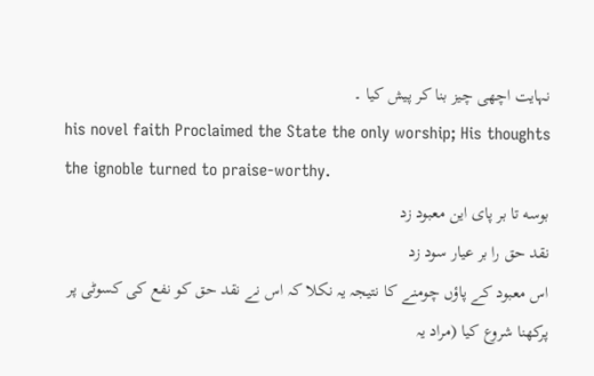نہایت اچھی چیز بنا کر پیش کیا ۔
his novel faith Proclaimed the State the only worship; His thoughts the ignoble turned to praise-worthy.
بوسه تا بر پای این معبود زد
نقد حق را بر عیار سود زد
اس معبود کے پاؤں چومنے کا نتیجہ یہ نکلا کہ اس نے نقد حق کو نفع کی کسوٹی پر پرکھنا شروع کیا (مراد یہ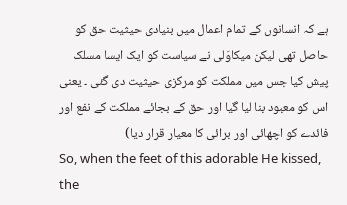ہے کہ انسانوں کے تمام اعمال میں بنیادی حیثیت حق کو حاصل تھی لیکن میکاوَلی نے سیاست کو ایک ایسا مسلک پیش کیا جس میں مملکت کو مرکزی حیثیت دی گئی ۔ یعنی اس کو معبود بنا لیا گیا اور حق کے بجائے مملکت کے نفع اور فائدے کو اچھائی اور برائی کا معیار قرار دیا)
So, when the feet of this adorable He kissed, the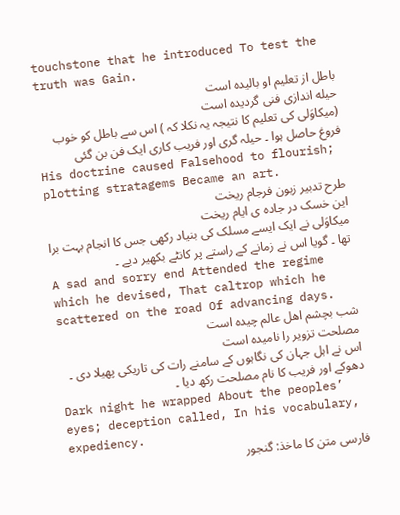touchstone that he introduced To test the truth was Gain.
باطل از تعلیم او بالیده است
حیله اندازی فنی گردیده است
(میکاوَلی کی تعلیم کا نتیجہ یہ نکلا کہ ) اس سے باطل کو خوب فروغ حاصل ہوا ۔ حیلہ گری اور فریب کاری ایک فن بن گئی
His doctrine caused Falsehood to flourish; plotting stratagems Became an art.
طرح تدبیر زبون فرجام ریخت
این خسک در جاده ی ایام ریخت
میکاوَلی نے ایک ایسے مسلک کی بنیاد رکھی جس کا انجام بہت برا تھا ۔ گویا اس نے زمانے کے راستے پر کانٹے بکھیر دیے ۔
A sad and sorry end Attended the regime which he devised, That caltrop which he scattered on the road Of advancing days.
شب بچشم اهل عالم چیده است
مصلحت تزویر را نامیده است
اس نے اہل جہان کی نگاہوں کے سامنے رات کی تاریکی پھیلا دی ۔ دھوکے اور فریب کا نام مصلحت رکھ دیا ۔
Dark night he wrapped About the peoples’ eyes; deception called, In his vocabulary, expediency.
فارسی متن کا ماخذ: گنجور